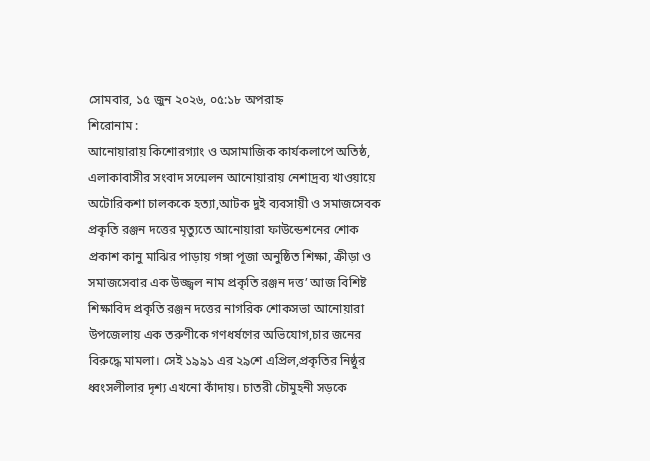সোমবার, ১৫ জুন ২০২৬, ০৫:১৮ অপরাহ্ন
শিরোনাম :
আনোয়ারায় কিশোরগ্যাং ও অসামাজিক কার্যকলাপে অতিষ্ঠ, এলাকাবাসীর সংবাদ সন্মেলন আনোয়ারায় নেশাদ্রব্য খাওয়ায়ে অটোরিকশা চালককে হত্যা,আটক দুই ব্যবসায়ী ও সমাজসেবক প্রকৃতি রঞ্জন দত্তের মৃত্যুতে আনোয়ারা ফাউন্ডেশনের শোক প্রকাশ কানু মাঝির পাড়ায় গঙ্গা পূজা অনুষ্ঠিত শিক্ষা, ক্রীড়া ও সমাজসেবার এক উজ্জ্বল নাম প্রকৃতি রঞ্জন দত্ত’ আজ বিশিষ্ট শিক্ষাবিদ প্রকৃতি রঞ্জন দত্তের নাগরিক শোকসভা আনোয়ারা উপজেলায় এক তরুণীকে গণধর্ষণের অভিযোগ,চার জনের বিরুদ্ধে মামলা। সেই ১৯৯১ এর ২৯শে এপ্রিল,প্রকৃতির নিষ্ঠুর ধ্বংসলীলার দৃশ্য এখনো কাঁদায়। চাতরী চৌমুহনী সড়কে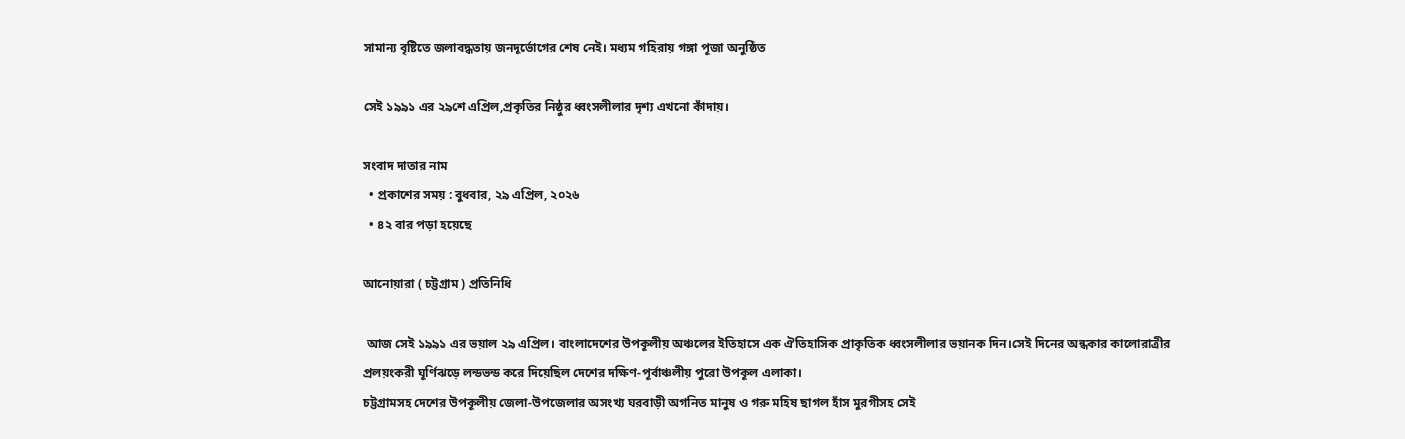সামান্য বৃষ্টিতে জলাবদ্ধতায় জনদূর্ভোগের শেষ নেই। মধ্যম গহিরায় গঙ্গা পূজা অনুষ্ঠিত

সেই ১৯৯১ এর ২৯শে এপ্রিল,প্রকৃতির নিষ্ঠুর ধ্বংসলীলার দৃশ্য এখনো কাঁদায়।

সংবাদ দাতার নাম
  • প্রকাশের সময় : বুধবার, ২৯ এপ্রিল, ২০২৬
  • ৪২ বার পড়া হয়েছে

আনোয়ারা ( চট্টগ্রাম ) প্রতিনিধি

 আজ সেই ১৯৯১ এর ভয়াল ২৯ এপ্রিল। বাংলাদেশের উপকূলীয় অঞ্চলের ইতিহাসে এক ঐতিহাসিক প্রাকৃতিক ধ্বংসলীলার ভয়ানক দিন।সেই দিনের অন্ধকার কালোরাত্রীর প্রলয়ংকরী ঘূর্ণিঝড়ে লন্ডভন্ড করে দিয়েছিল দেশের দক্ষিণ-পূর্বাঞ্চলীয় পুরো উপকূল এলাকা।
চট্টগ্রামসহ দেশের উপকূলীয় জেলা-উপজেলার অসংখ্য ঘরবাড়ী অগনিত মানুষ ও গরু মহিষ ছাগল হাঁস মুরগীসহ সেই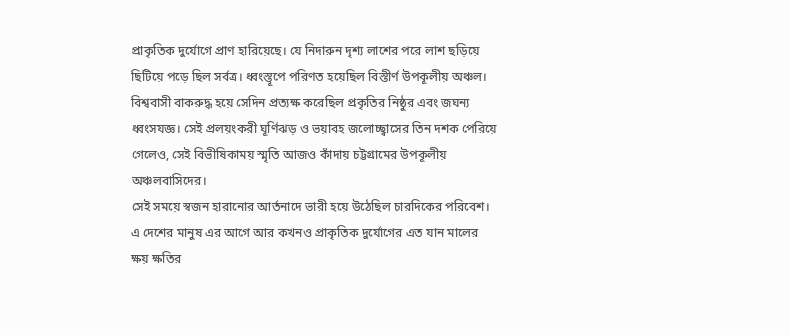প্রাকৃতিক দুর্যোগে প্রাণ হারিয়েছে। যে নিদারুন দৃশ্য লাশের পরে লাশ ছড়িয়ে ছিটিয়ে পড়ে ছিল সর্বত্র। ধ্বংস্তূপে পরিণত হয়েছিল বিস্তীর্ণ উপকূলীয় অঞ্চল। বিশ্ববাসী বাকরুদ্ধ হয়ে সেদিন প্রত্যক্ষ করেছিল প্রকৃতির নিষ্ঠুর এবং জঘন্য ধ্বংসযজ্ঞ। সেই প্রলয়ংকরী ঘূর্ণিঝড় ও ভয়াবহ জলোচ্ছ্বাসের তিন দশক পেরিয়ে গেলেও, সেই বিভীষিকাময় স্মৃতি আজও কাঁদায় চট্টগ্রামের উপকূলীয় অঞ্চলবাসিদের।
সেই সময়ে স্বজন হারানোর আর্তনাদে ভারী হয়ে উঠেছিল চারদিকের পরিবেশ। এ দেশের মানুষ এর আগে আর কখনও প্রাকৃতিক দুর্যোগের এত যান মালের ক্ষয় ক্ষতির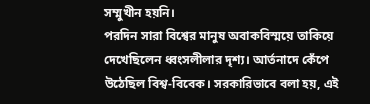সম্মুখীন হয়নি।
পরদিন সারা বিশ্বের মানুষ অবাকবিস্ময়ে তাকিয়ে দেখেছিলেন ধ্বংসলীলার দৃশ্য। আর্তনাদে কেঁপে উঠেছিল বিশ্ব-বিবেক। সরকারিভাবে বলা হয়, এই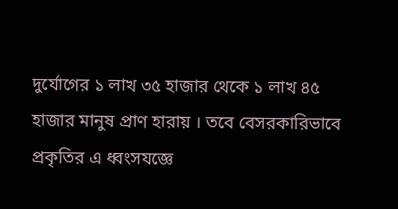দুর্যোগের ১ লাখ ৩৫ হাজার থেকে ১ লাখ ৪৫ হাজার মানুষ প্রাণ হারায় । তবে বেসরকারিভাবে প্রকৃতির এ ধ্বংসযজ্ঞে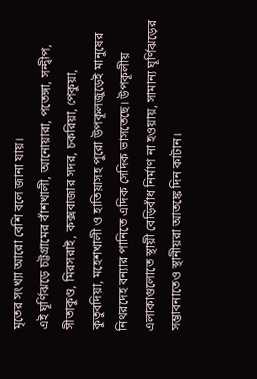মৃতের সংখ্যা আরো বেশি বলে জানা যায়।
এই ঘূর্ণিঝড়ে চট্টগ্রামের বাঁশখালী, আনোয়ারা, পতেঙ্গা, সন্দ্বীপ, সীতাকুণ্ড, মিরসরাই, কক্সবাজার সদর, চকরিয়া, পেকুয়া, কুতুবদিয়া, মহেশখালী ও হাতিয়াসহ পুরো উপকূলজুড়েই মানুষের নিথরদেহ বন্যার পানিতে এদিক সেদিক ভাসতেছে। উপকূলীয় এলাকাগুলোতে স্থায়ী বেড়িবাঁধ নির্মাণ না হওয়ায়, সামান্য ঘূর্ণিঝড়ের সম্ভাবনাতেও স্থানীয়রা আতঙ্কে দিন কাটান।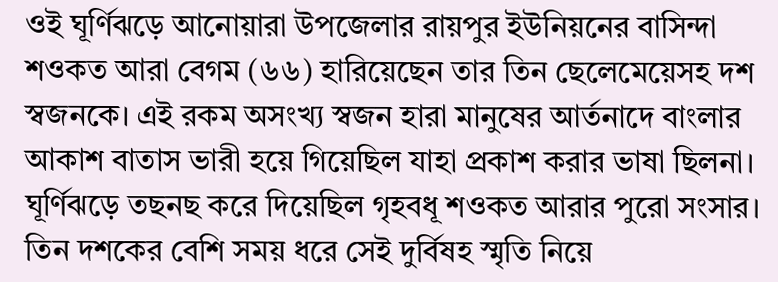ওই ঘূর্ণিঝড়ে আনোয়ারা উপজেলার রায়পুর ইউনিয়নের বাসিন্দা শওকত আরা বেগম (৬৬) হারিয়েছেন তার তিন ছেলেমেয়েসহ দশ স্বজনকে। এই রকম অসংখ্য স্বজন হারা মানুষের আর্তনাদে বাংলার আকাশ বাতাস ভারী হয়ে গিয়েছিল যাহা প্রকাশ করার ভাষা ছিলনা। ঘূর্ণিঝড়ে তছনছ করে দিয়েছিল গৃহবধূ শওকত আরার পুরো সংসার। তিন দশকের বেশি সময় ধরে সেই দুর্বিষহ স্মৃতি নিয়ে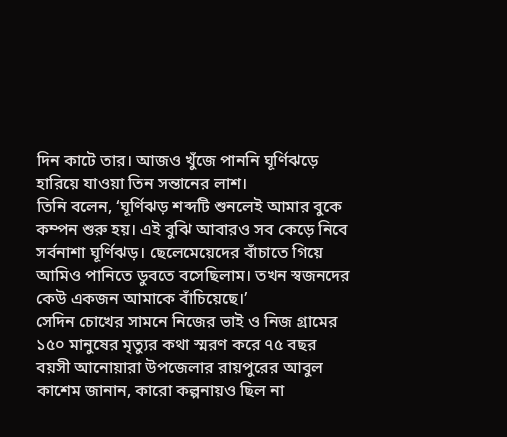দিন কাটে তার। আজও খুঁজে পাননি ঘূর্ণিঝড়ে হারিয়ে যাওয়া তিন সন্তানের লাশ।
তিনি বলেন, ‘ঘূর্ণিঝড় শব্দটি শুনলেই আমার বুকে কম্পন শুরু হয়। এই বুঝি আবারও সব কেড়ে নিবে সর্বনাশা ঘূর্ণিঝড়। ছেলেমেয়েদের বাঁচাতে গিয়ে আমিও পানিতে ডুবতে বসেছিলাম। তখন স্বজনদের কেউ একজন আমাকে বাঁচিয়েছে।’
সেদিন চোখের সামনে নিজের ভাই ও নিজ গ্রামের ১৫০ মানুষের মৃত্যুর কথা স্মরণ করে ৭৫ বছর বয়সী আনোয়ারা উপজেলার রায়পুরের আবুল কাশেম জানান, কারো কল্পনায়ও ছিল না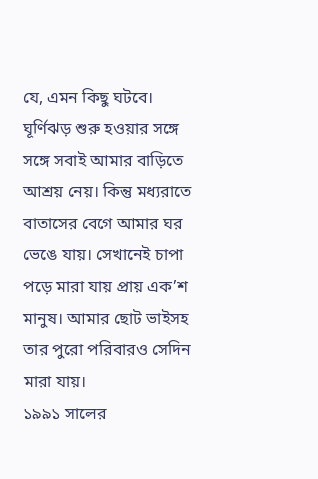যে, এমন কিছু ঘটবে। ঘূর্ণিঝড় শুরু হওয়ার সঙ্গে সঙ্গে সবাই আমার বাড়িতে আশ্রয় নেয়। কিন্তু মধ্যরাতে বাতাসের বেগে আমার ঘর ভেঙে যায়। সেখানেই চাপা পড়ে মারা যায় প্রায় এক’শ মানুষ। আমার ছোট ভাইসহ তার পুরো পরিবারও সেদিন মারা যায়।
১৯৯১ সালের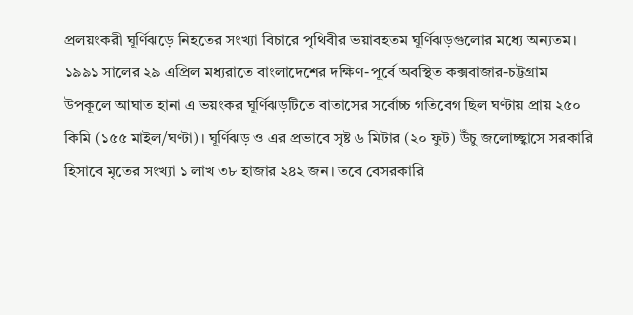প্রলয়ংকরী ঘূর্ণিঝড়ে নিহতের সংখ্যা বিচারে পৃথিবীর ভয়াবহতম ঘূর্ণিঝড়গুলোর মধ্যে অন্যতম। ১৯৯১ সালের ২৯ এপ্রিল মধ্যরাতে বাংলাদেশের দক্ষিণ-পূর্বে অবস্থিত কক্সবাজার-চট্টগ্রাম উপকূলে আঘাত হানা এ ভয়ংকর ঘূর্ণিঝড়টিতে বাতাসের সর্বোচ্চ গতিবেগ ছিল ঘণ্টায় প্রায় ২৫০ কিমি (১৫৫ মাইল/ঘণ্টা)। ঘূর্ণিঝড় ও এর প্রভাবে সৃষ্ট ৬ মিটার (২০ ফুট) উঁচু জলোচ্ছ্বাসে সরকারি হিসাবে মৃতের সংখ্যা ১ লাখ ৩৮ হাজার ২৪২ জন। তবে বেসরকারি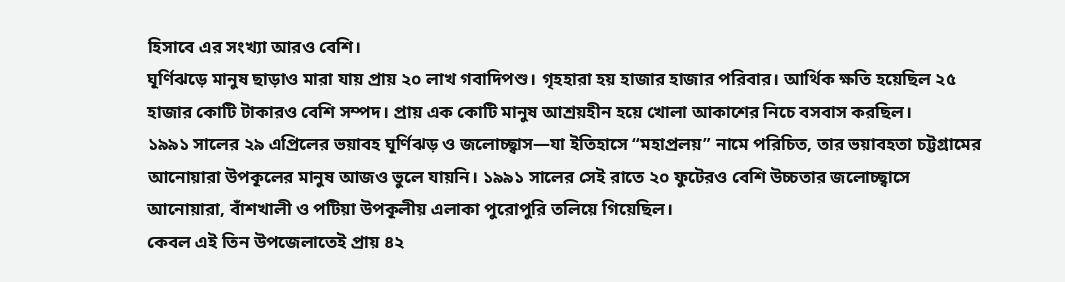হিসাবে এর সংখ্যা আরও বেশি।
ঘূর্ণিঝড়ে মানুষ ছাড়াও মারা যায় প্রায় ২০ লাখ গবাদিপশু। গৃহহারা হয় হাজার হাজার পরিবার। আর্থিক ক্ষতি হয়েছিল ২৫ হাজার কোটি টাকারও বেশি সম্পদ। প্রায় এক কোটি মানুষ আশ্রয়হীন হয়ে খোলা আকাশের নিচে বসবাস করছিল।
১৯৯১ সালের ২৯ এপ্রিলের ভয়াবহ ঘূর্ণিঝড় ও জলোচ্ছ্বাস—যা ইতিহাসে “মহাপ্রলয়” নামে পরিচিত, তার ভয়াবহতা চট্টগ্রামের আনোয়ারা উপকূলের মানুষ আজও ভুলে যায়নি। ১৯৯১ সালের সেই রাতে ২০ ফুটেরও বেশি উচ্চতার জলোচ্ছ্বাসে আনোয়ারা, বাঁশখালী ও পটিয়া উপকূলীয় এলাকা পুরোপুরি তলিয়ে গিয়েছিল।
কেবল এই তিন উপজেলাতেই প্রায় ৪২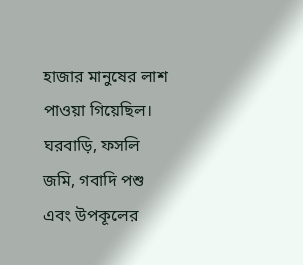হাজার মানুষের লাশ পাওয়া গিয়েছিল। ঘরবাড়ি, ফসলি জমি, গবাদি পশু এবং উপকূলের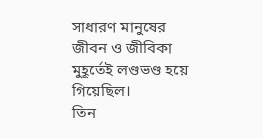সাধারণ মানুষের জীবন ও জীবিকা মুহূর্তেই লণ্ডভণ্ড হয়ে গিয়েছিল।
তিন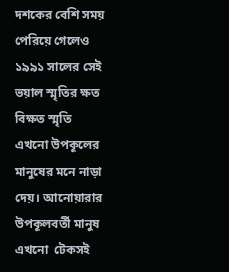দশকের বেশি সময় পেরিয়ে গেলেও ১৯৯১ সালের সেই ভয়াল স্মৃতির ক্ষত বিক্ষত স্মৃতি এখনো উপকূলের মানুষের মনে নাড়া দেয়। আনোয়ারার উপকূলবর্তী মানুষ এখনো  টেকসই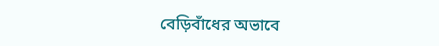বেড়িবাঁধের অভাবে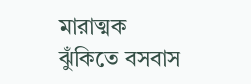মারাত্মক ঝুঁকিতে বসবাস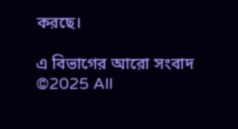করছে।

এ বিভাগের আরো সংবাদ
©2025 All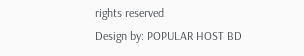rights reserved
Design by: POPULAR HOST BD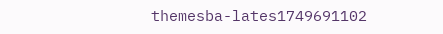themesba-lates1749691102